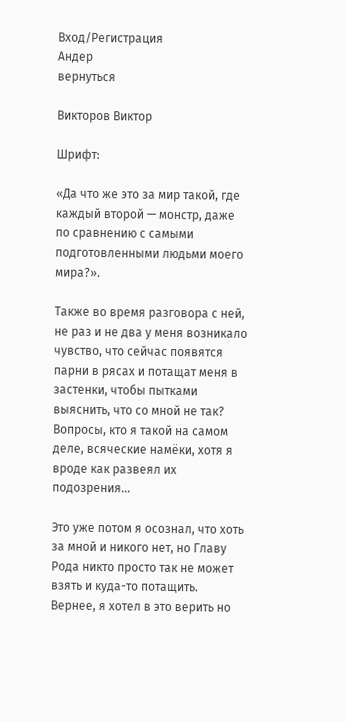Вход/Регистрация
Андер
вернуться

Викторов Виктор

Шрифт:

«Да что же это за мир такой, где каждый второй — монстр, даже по сравнению с самыми подготовленными людьми моего мира?».

Также во время разговора с ней, не раз и не два у меня возникало чувство, что сейчас появятся парни в рясах и потащат меня в застенки, чтобы пытками выяснить, что со мной не так? Вопросы, кто я такой на самом деле, всяческие намёки, хотя я вроде как развеял их подозрения…

Это уже потом я осознал, что хоть за мной и никого нет, но Главу Рода никто просто так не может взять и куда-то потащить. Вернее, я хотел в это верить но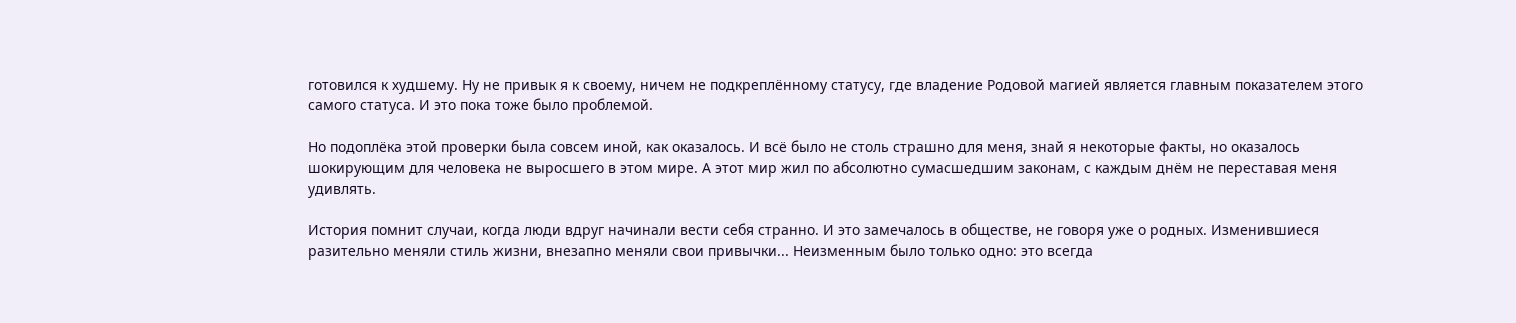готовился к худшему. Ну не привык я к своему, ничем не подкреплённому статусу, где владение Родовой магией является главным показателем этого самого статуса. И это пока тоже было проблемой.

Но подоплёка этой проверки была совсем иной, как оказалось. И всё было не столь страшно для меня, знай я некоторые факты, но оказалось шокирующим для человека не выросшего в этом мире. А этот мир жил по абсолютно сумасшедшим законам, с каждым днём не переставая меня удивлять.

История помнит случаи, когда люди вдруг начинали вести себя странно. И это замечалось в обществе, не говоря уже о родных. Изменившиеся разительно меняли стиль жизни, внезапно меняли свои привычки... Неизменным было только одно: это всегда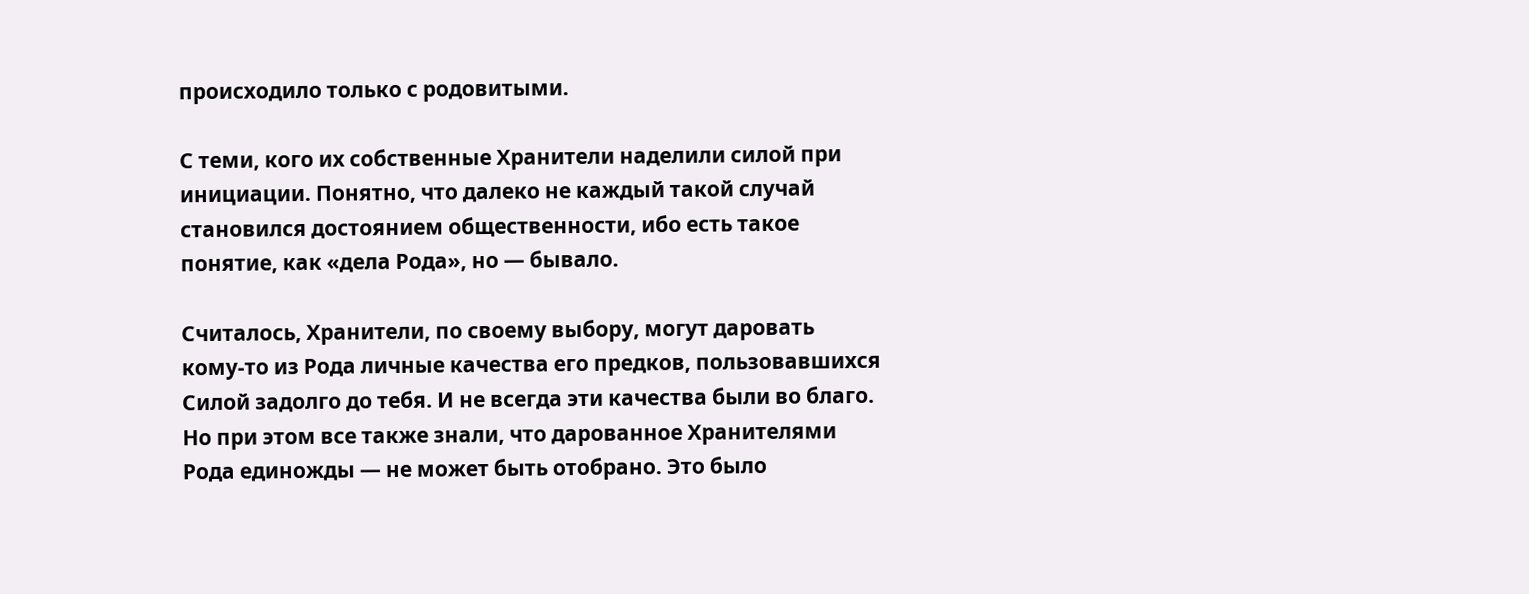происходило только с родовитыми.

С теми, кого их собственные Хранители наделили силой при инициации. Понятно, что далеко не каждый такой случай становился достоянием общественности, ибо есть такое понятие, как «дела Рода», но — бывало.

Считалось, Хранители, по своему выбору, могут даровать кому-то из Рода личные качества его предков, пользовавшихся Силой задолго до тебя. И не всегда эти качества были во благо. Но при этом все также знали, что дарованное Хранителями Рода единожды — не может быть отобрано. Это было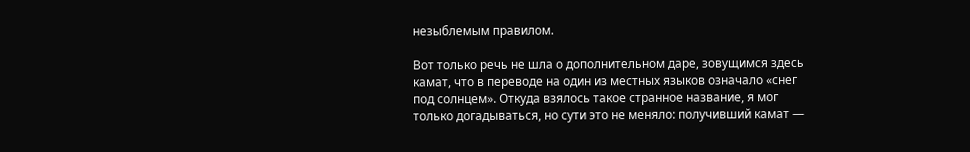незыблемым правилом.

Вот только речь не шла о дополнительном даре, зовущимся здесь камат, что в переводе на один из местных языков означало «снег под солнцем». Откуда взялось такое странное название, я мог только догадываться, но сути это не меняло: получивший камат —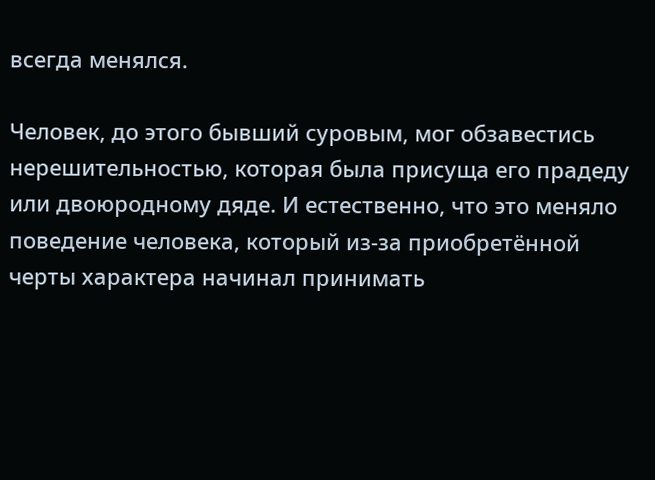всегда менялся.

Человек, до этого бывший суровым, мог обзавестись нерешительностью, которая была присуща его прадеду или двоюродному дяде. И естественно, что это меняло поведение человека, который из-за приобретённой черты характера начинал принимать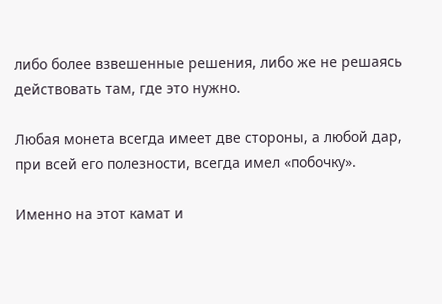либо более взвешенные решения, либо же не решаясь действовать там, где это нужно.

Любая монета всегда имеет две стороны, а любой дар, при всей его полезности, всегда имел «побочку».

Именно на этот камат и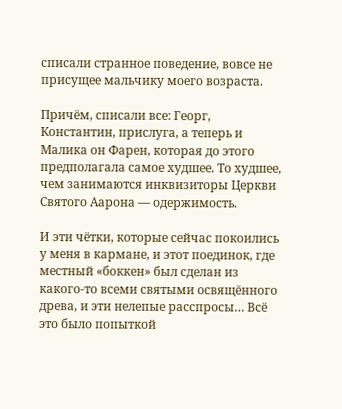списали странное поведение, вовсе не присущее мальчику моего возраста.

Причём, списали все: Георг, Константин, прислуга, а теперь и Малика он Фарен, которая до этого предполагала самое худшее. То худшее, чем занимаются инквизиторы Церкви Святого Аарона — одержимость.

И эти чётки, которые сейчас покоились у меня в кармане, и этот поединок, где местный «боккен» был сделан из какого-то всеми святыми освящённого древа, и эти нелепые расспросы… Всё это было попыткой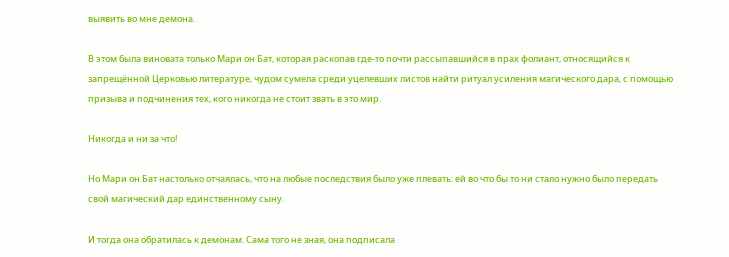выявить во мне демона.

В этом была виновата только Мари он Бат, которая раскопав где-то почти рассыпавшийся в прах фолиант, относящийся к запрещённой Церковью литературе, чудом сумела среди уцелевших листов найти ритуал усиления магического дара, с помощью призыва и подчинения тех, кого никогда не стоит звать в это мир.

Никогда и ни за что!

Но Мари он Бат настолько отчаялась, что на любые последствия было уже плевать: ей во что бы то ни стало нужно было передать свой магический дар единственному сыну.

И тогда она обратилась к демонам. Сама того не зная, она подписала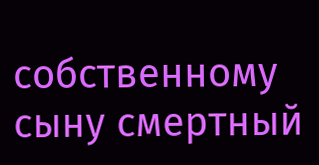собственному сыну смертный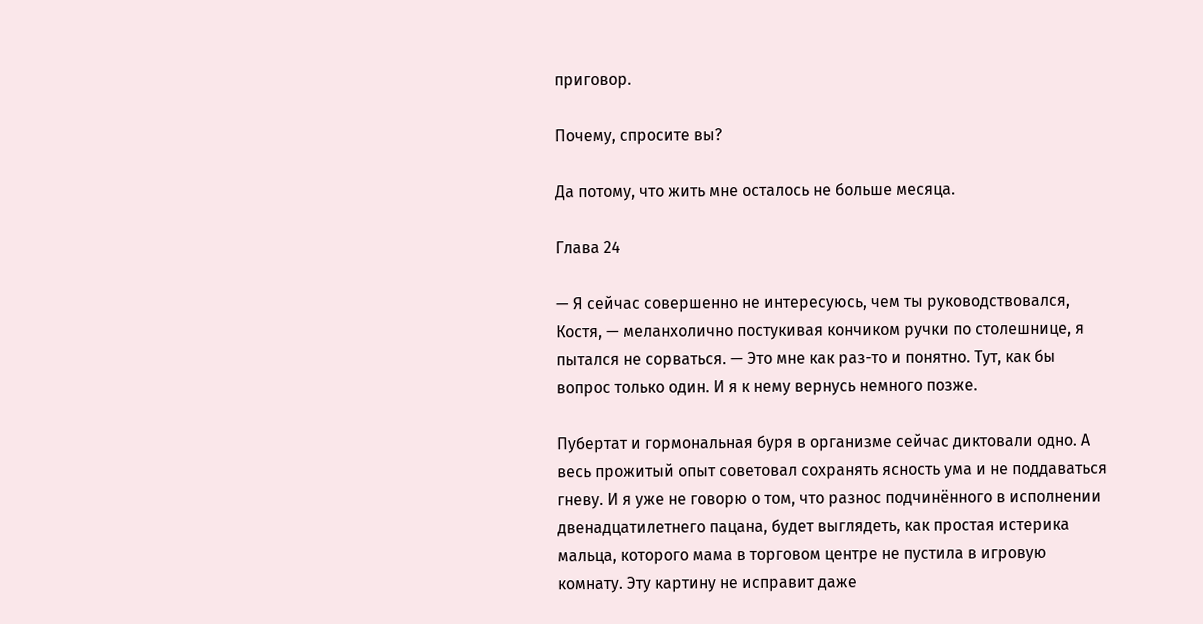приговор.

Почему, спросите вы?

Да потому, что жить мне осталось не больше месяца.

Глава 24

— Я сейчас совершенно не интересуюсь, чем ты руководствовался, Костя, — меланхолично постукивая кончиком ручки по столешнице, я пытался не сорваться. — Это мне как раз-то и понятно. Тут, как бы вопрос только один. И я к нему вернусь немного позже.

Пубертат и гормональная буря в организме сейчас диктовали одно. А весь прожитый опыт советовал сохранять ясность ума и не поддаваться гневу. И я уже не говорю о том, что разнос подчинённого в исполнении двенадцатилетнего пацана, будет выглядеть, как простая истерика мальца, которого мама в торговом центре не пустила в игровую комнату. Эту картину не исправит даже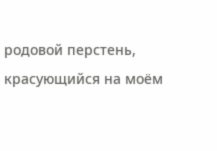родовой перстень, красующийся на моём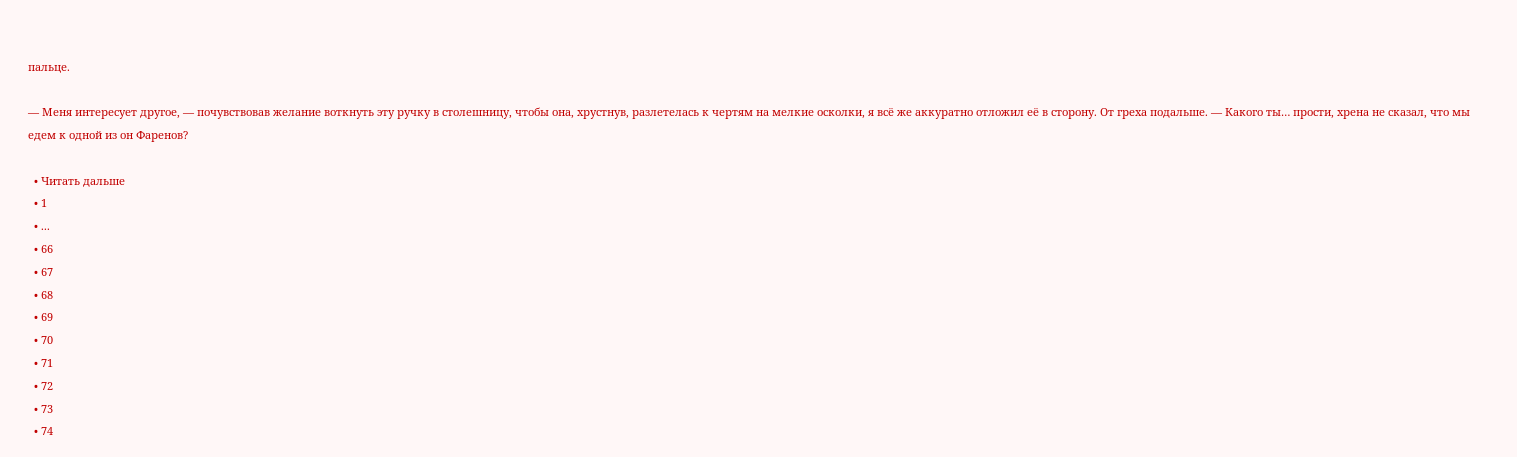пальце.

— Меня интересует другое, — почувствовав желание воткнуть эту ручку в столешницу, чтобы она, хрустнув, разлетелась к чертям на мелкие осколки, я всё же аккуратно отложил её в сторону. От греха подальше. — Какого ты… прости, хрена не сказал, что мы едем к одной из он Фаренов?

  • Читать дальше
  • 1
  • ...
  • 66
  • 67
  • 68
  • 69
  • 70
  • 71
  • 72
  • 73
  • 74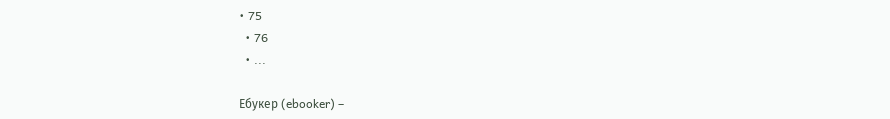• 75
  • 76
  • ...

Ебукер (ebooker) –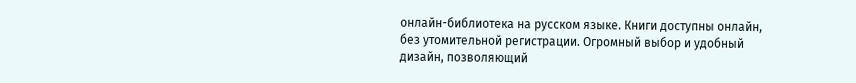онлайн-библиотека на русском языке. Книги доступны онлайн, без утомительной регистрации. Огромный выбор и удобный дизайн, позволяющий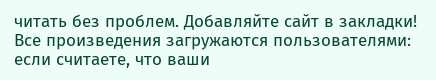читать без проблем. Добавляйте сайт в закладки! Все произведения загружаются пользователями: если считаете, что ваши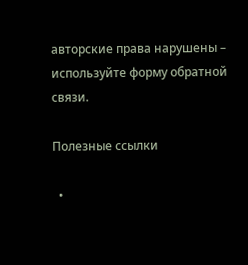авторские права нарушены – используйте форму обратной связи.

Полезные ссылки

  •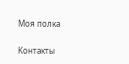Моя полка

Контакты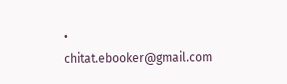• chitat.ebooker@gmail.com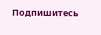Подпишитесь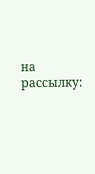на рассылку: